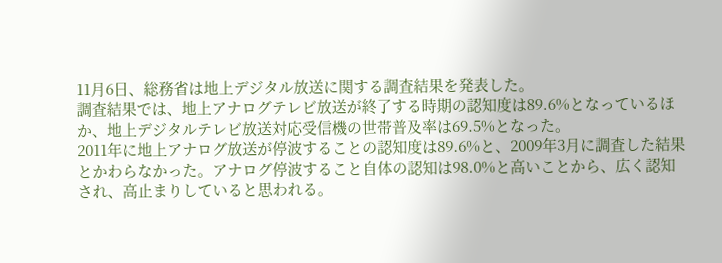11月6日、総務省は地上デジタル放送に関する調査結果を発表した。
調査結果では、地上アナログテレビ放送が終了する時期の認知度は89.6%となっているほか、地上デジタルテレビ放送対応受信機の世帯普及率は69.5%となった。
2011年に地上アナログ放送が停波することの認知度は89.6%と、2009年3月に調査した結果とかわらなかった。アナログ停波すること自体の認知は98.0%と高いことから、広く認知され、高止まりしていると思われる。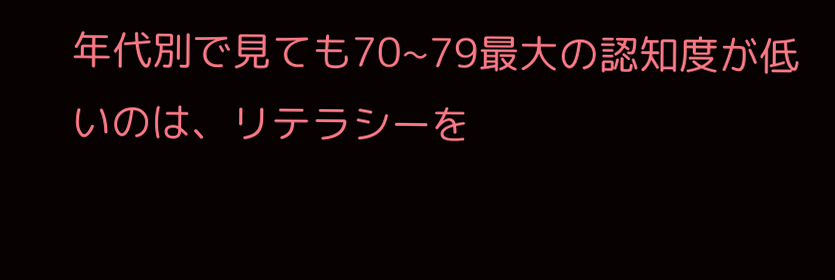年代別で見ても70~79最大の認知度が低いのは、リテラシーを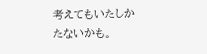考えてもいたしかたないかも。